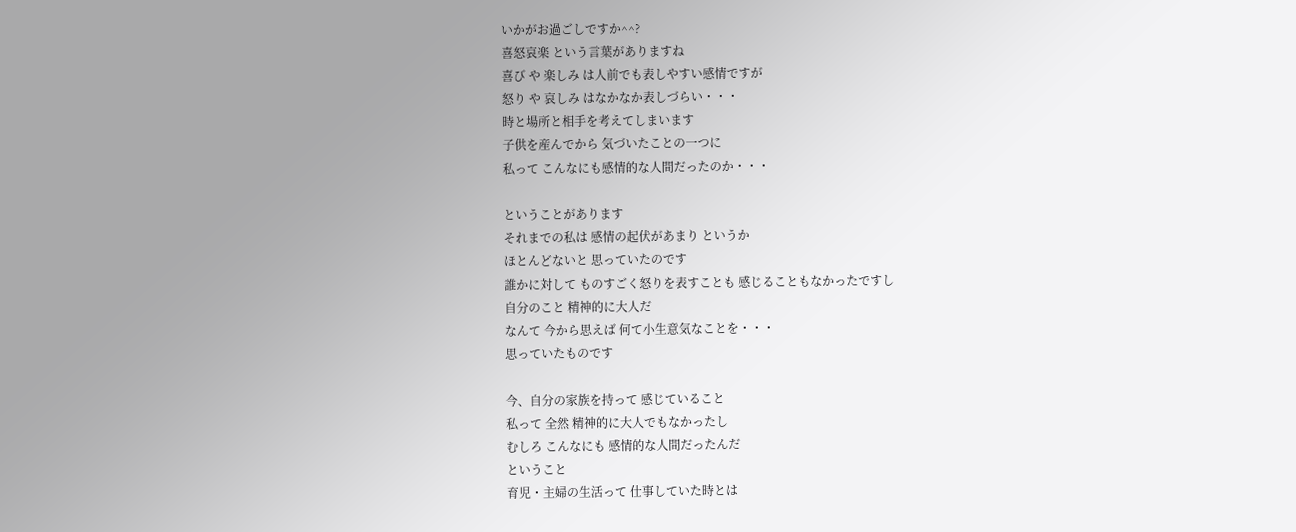いかがお過ごしですか^^?
喜怒哀楽 という言葉がありますね
喜び や 楽しみ は人前でも表しやすい感情ですが
怒り や 哀しみ はなかなか表しづらい・・・
時と場所と相手を考えてしまいます
子供を産んでから 気づいたことの一つに
私って こんなにも感情的な人間だったのか・・・

ということがあります
それまでの私は 感情の起伏があまり というか
ほとんどないと 思っていたのです
誰かに対して ものすごく怒りを表すことも 感じることもなかったですし
自分のこと 精神的に大人だ
なんて 今から思えば 何て小生意気なことを・・・
思っていたものです

今、自分の家族を持って 感じていること
私って 全然 精神的に大人でもなかったし
むしろ こんなにも 感情的な人間だったんだ
ということ
育児・主婦の生活って 仕事していた時とは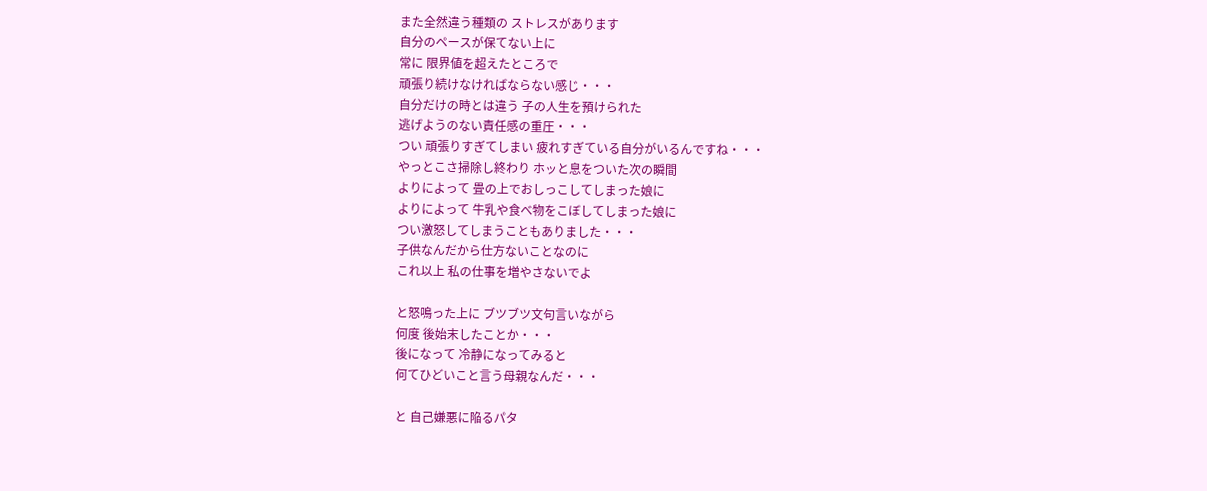また全然違う種類の ストレスがあります
自分のペースが保てない上に
常に 限界値を超えたところで
頑張り続けなければならない感じ・・・
自分だけの時とは違う 子の人生を預けられた
逃げようのない責任感の重圧・・・
つい 頑張りすぎてしまい 疲れすぎている自分がいるんですね・・・
やっとこさ掃除し終わり ホッと息をついた次の瞬間
よりによって 畳の上でおしっこしてしまった娘に
よりによって 牛乳や食べ物をこぼしてしまった娘に
つい激怒してしまうこともありました・・・
子供なんだから仕方ないことなのに
これ以上 私の仕事を増やさないでよ

と怒鳴った上に ブツブツ文句言いながら
何度 後始末したことか・・・
後になって 冷静になってみると
何てひどいこと言う母親なんだ・・・

と 自己嫌悪に陥るパタ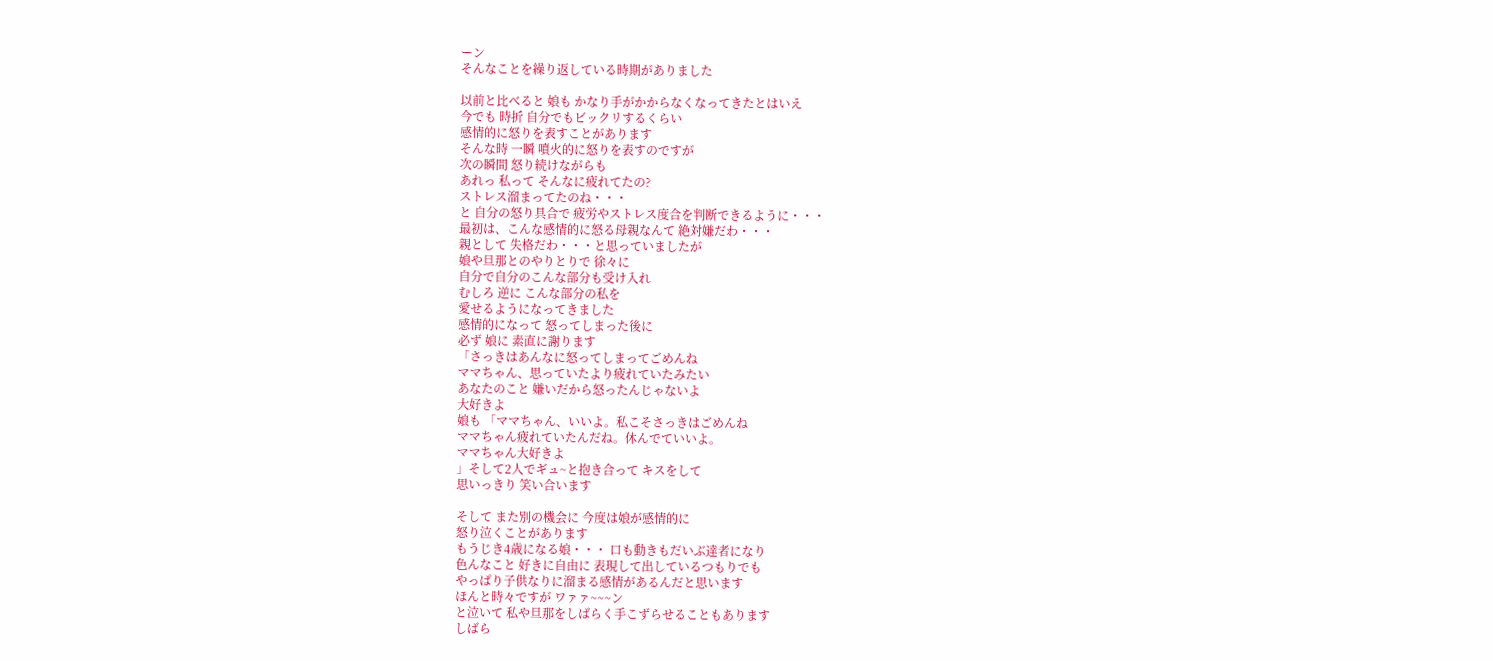ーン
そんなことを繰り返している時期がありました

以前と比べると 娘も かなり手がかからなくなってきたとはいえ
今でも 時折 自分でもビックリするくらい
感情的に怒りを表すことがあります
そんな時 一瞬 噴火的に怒りを表すのですが
次の瞬間 怒り続けながらも
あれっ 私って そんなに疲れてたの?
ストレス溜まってたのね・・・
と 自分の怒り具合で 疲労やストレス度合を判断できるように・・・
最初は、こんな感情的に怒る母親なんて 絶対嫌だわ・・・
親として 失格だわ・・・と思っていましたが
娘や旦那とのやりとりで 徐々に
自分で自分のこんな部分も受け入れ
むしろ 逆に こんな部分の私を
愛せるようになってきました
感情的になって 怒ってしまった後に
必ず 娘に 素直に謝ります
「さっきはあんなに怒ってしまってごめんね
ママちゃん、思っていたより疲れていたみたい
あなたのこと 嫌いだから怒ったんじゃないよ
大好きよ
娘も 「ママちゃん、いいよ。私こそさっきはごめんね
ママちゃん疲れていたんだね。休んでていいよ。
ママちゃん大好きよ
」そして2人でギュ~と抱き合って キスをして
思いっきり 笑い合います

そして また別の機会に 今度は娘が感情的に
怒り泣くことがあります
もうじき4歳になる娘・・・ 口も動きもだいぶ達者になり
色んなこと 好きに自由に 表現して出しているつもりでも
やっぱり子供なりに溜まる感情があるんだと思います
ほんと時々ですが ワァァ~~~ン
と泣いて 私や旦那をしばらく手こずらせることもあります
しばら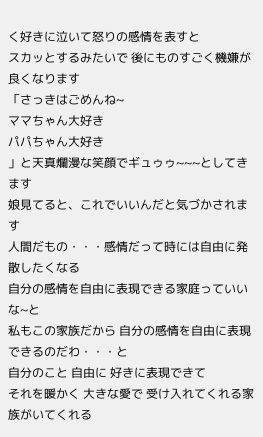く好きに泣いて怒りの感情を表すと
スカッとするみたいで 後にものすごく機嫌が良くなります
「さっきはごめんね~
ママちゃん大好き
パパちゃん大好き
」と天真爛漫な笑顔でギュゥゥ~~~としてきます
娘見てると、これでいいんだと気づかされます
人間だもの・・・感情だって時には自由に発散したくなる
自分の感情を自由に表現できる家庭っていいな~と
私もこの家族だから 自分の感情を自由に表現できるのだわ・・・と
自分のこと 自由に 好きに表現できて
それを暖かく 大きな愛で 受け入れてくれる家族がいてくれる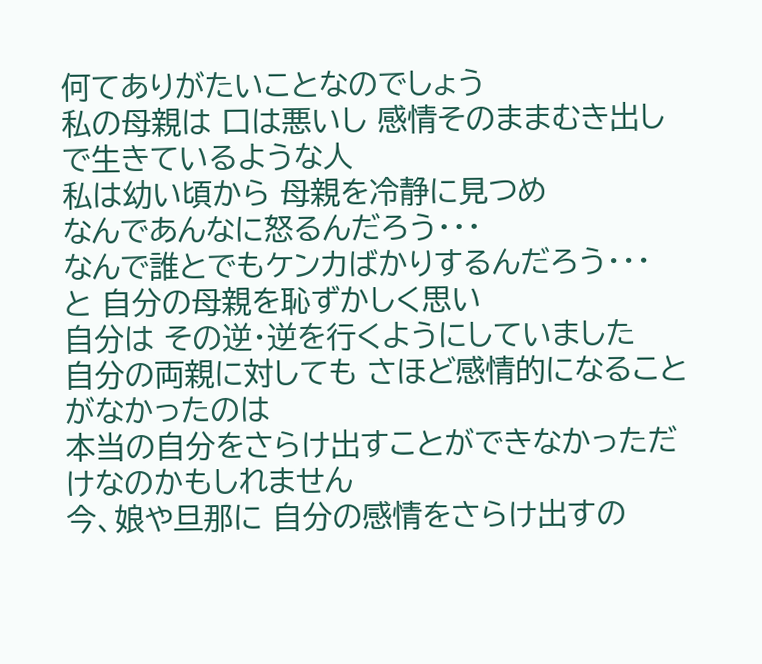何てありがたいことなのでしょう
私の母親は 口は悪いし 感情そのままむき出しで生きているような人
私は幼い頃から 母親を冷静に見つめ
なんであんなに怒るんだろう・・・
なんで誰とでもケンカばかりするんだろう・・・
と 自分の母親を恥ずかしく思い
自分は その逆・逆を行くようにしていました
自分の両親に対しても さほど感情的になることがなかったのは
本当の自分をさらけ出すことができなかっただけなのかもしれません
今、娘や旦那に 自分の感情をさらけ出すの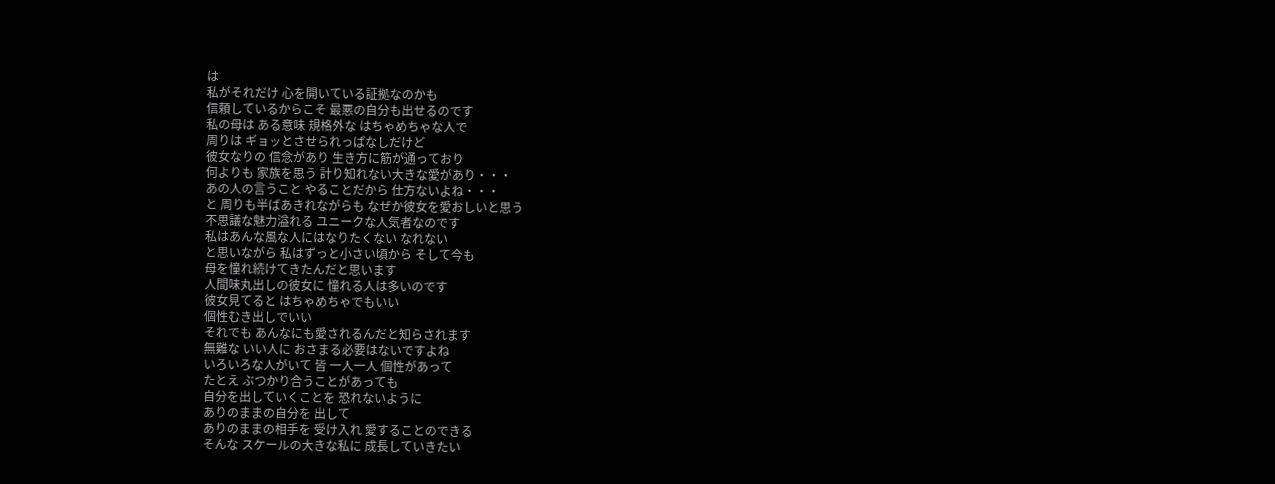は
私がそれだけ 心を開いている証拠なのかも
信頼しているからこそ 最悪の自分も出せるのです
私の母は ある意味 規格外な はちゃめちゃな人で
周りは ギョッとさせられっぱなしだけど
彼女なりの 信念があり 生き方に筋が通っており
何よりも 家族を思う 計り知れない大きな愛があり・・・
あの人の言うこと やることだから 仕方ないよね・・・
と 周りも半ばあきれながらも なぜか彼女を愛おしいと思う
不思議な魅力溢れる ユニークな人気者なのです
私はあんな風な人にはなりたくない なれない
と思いながら 私はずっと小さい頃から そして今も
母を憧れ続けてきたんだと思います
人間味丸出しの彼女に 憧れる人は多いのです
彼女見てると はちゃめちゃでもいい
個性むき出しでいい
それでも あんなにも愛されるんだと知らされます
無難な いい人に おさまる必要はないですよね
いろいろな人がいて 皆 一人一人 個性があって
たとえ ぶつかり合うことがあっても
自分を出していくことを 恐れないように
ありのままの自分を 出して
ありのままの相手を 受け入れ 愛することのできる
そんな スケールの大きな私に 成長していきたい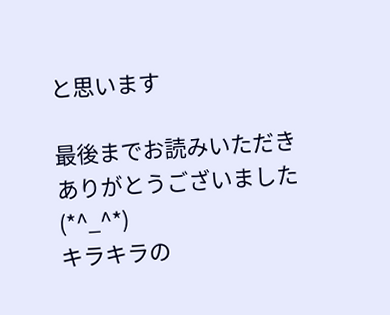と思います

最後までお読みいただきありがとうございました(*^_^*)
キラキラの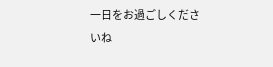一日をお過ごしくださいね